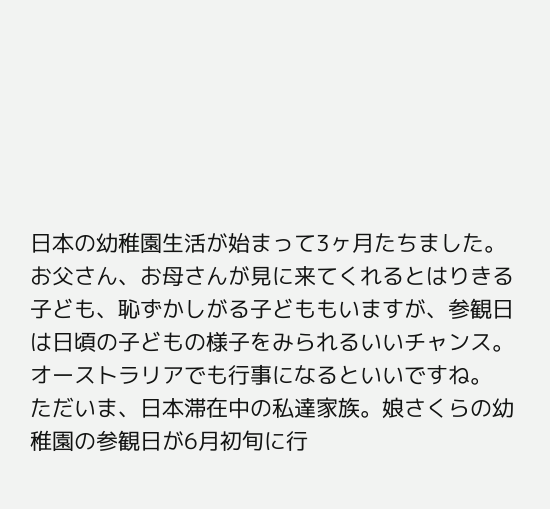日本の幼稚園生活が始まって3ヶ月たちました。お父さん、お母さんが見に来てくれるとはりきる子ども、恥ずかしがる子どももいますが、参観日は日頃の子どもの様子をみられるいいチャンス。オーストラリアでも行事になるといいですね。
ただいま、日本滞在中の私達家族。娘さくらの幼稚園の参観日が6月初旬に行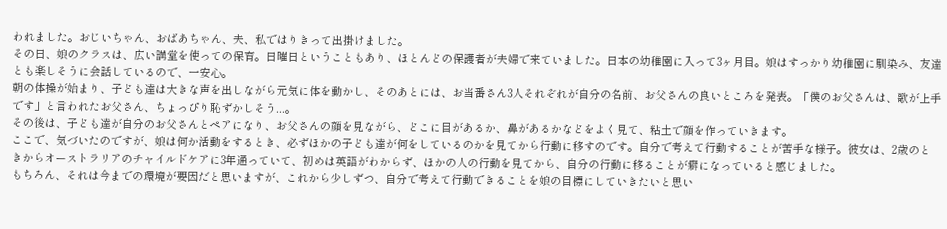われました。おじいちゃん、おばあちゃん、夫、私ではりきって出掛けました。
その日、娘のクラスは、広い講堂を使っての保育。日曜日ということもあり、ほとんどの保護者が夫婦で来ていました。日本の幼稚園に入って3ヶ月目。娘はすっかり幼稚園に馴染み、友達とも楽しそうに会話しているので、一安心。
朝の体操が始まり、子ども達は大きな声を出しながら元気に体を動かし、そのあとには、お当番さん3人それぞれが自分の名前、お父さんの良いところを発表。「僕のお父さんは、歌が上手です」と言われたお父さん、ちょっぴり恥ずかしそう...。
その後は、子ども達が自分のお父さんとペアになり、お父さんの顔を見ながら、どこに目があるか、鼻があるかなどをよく見て、粘土で顔を作っていきます。
ここで、気づいたのですが、娘は何か活動をするとき、必ずほかの子ども達が何をしているのかを見てから行動に移すのです。自分で考えて行動することが苦手な様子。彼女は、2歳のときからオーストラリアのチャイルドケアに3年通っていて、初めは英語がわからず、ほかの人の行動を見てから、自分の行動に移ることが癖になっていると感じました。
もちろん、それは今までの環境が要因だと思いますが、これから少しずつ、自分で考えて行動できることを娘の目標にしていきたいと思い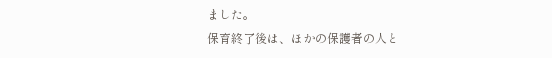ました。
保育終了後は、ほかの保護者の人と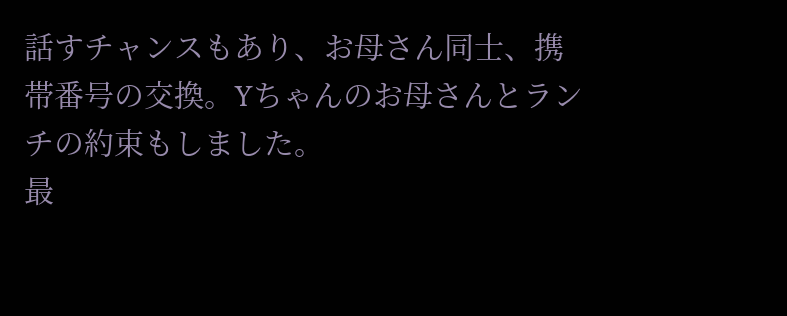話すチャンスもあり、お母さん同士、携帯番号の交換。Yちゃんのお母さんとランチの約束もしました。
最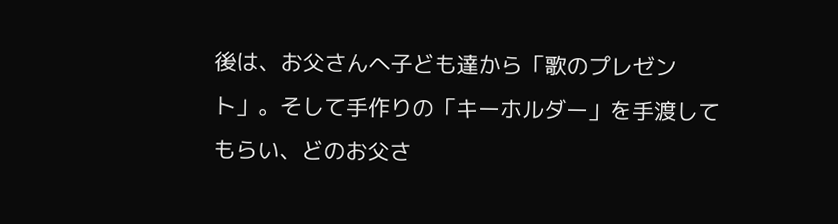後は、お父さんへ子ども達から「歌のプレゼント」。そして手作りの「キーホルダー」を手渡してもらい、どのお父さ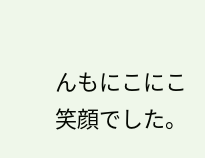んもにこにこ笑顔でした。